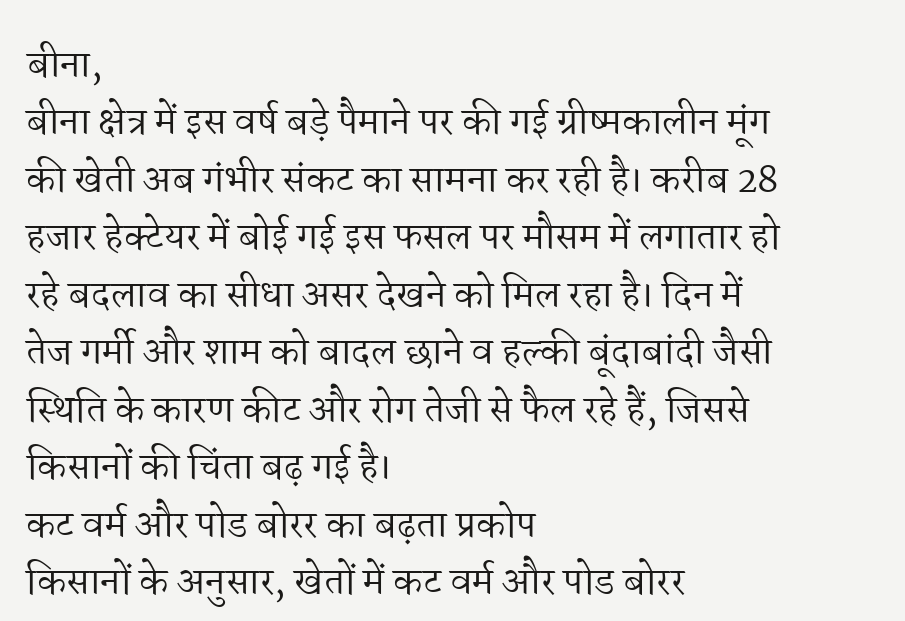बीना,
बीना क्षेत्र में इस वर्ष बड़े पैमाने पर की गई ग्रीष्मकालीन मूंग की खेती अब गंभीर संकट का सामना कर रही है। करीब 28 हजार हेक्टेयर में बोई गई इस फसल पर मौसम में लगातार हो रहे बदलाव का सीधा असर देखने को मिल रहा है। दिन में तेज गर्मी और शाम को बादल छाने व हल्की बूंदाबांदी जैसी स्थिति के कारण कीट और रोग तेजी से फैल रहे हैं, जिससे किसानों की चिंता बढ़ गई है।
कट वर्म और पोड बोरर का बढ़ता प्रकोप
किसानों के अनुसार, खेतों में कट वर्म और पोड बोरर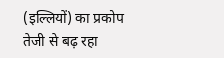(इल्लियों) का प्रकोप तेजी से बढ़ रहा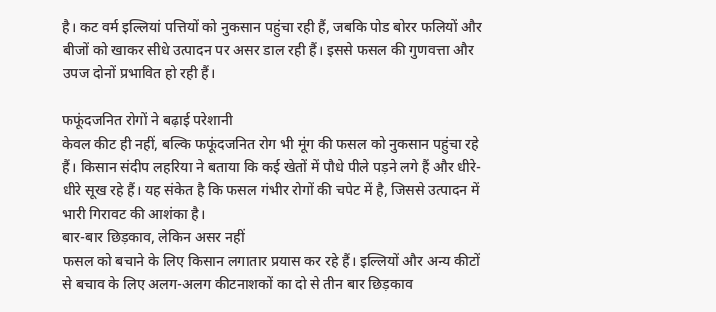है। कट वर्म इल्लियां पत्तियों को नुकसान पहुंचा रही हैं, जबकि पोड बोरर फलियों और बीजों को खाकर सीधे उत्पादन पर असर डाल रही हैं। इससे फसल की गुणवत्ता और उपज दोनों प्रभावित हो रही हैं।

फफूंदजनित रोगों ने बढ़ाई परेशानी
केवल कीट ही नहीं, बल्कि फफूंदजनित रोग भी मूंग की फसल को नुकसान पहुंचा रहे हैं। किसान संदीप लहरिया ने बताया कि कई खेतों में पौधे पीले पड़ने लगे हैं और धीरे-धीरे सूख रहे हैं। यह संकेत है कि फसल गंभीर रोगों की चपेट में है, जिससे उत्पादन में भारी गिरावट की आशंका है।
बार-बार छिड़काव, लेकिन असर नहीं
फसल को बचाने के लिए किसान लगातार प्रयास कर रहे हैं। इल्लियों और अन्य कीटों से बचाव के लिए अलग-अलग कीटनाशकों का दो से तीन बार छिड़काव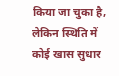किया जा चुका है, लेकिन स्थिति में कोई खास सुधार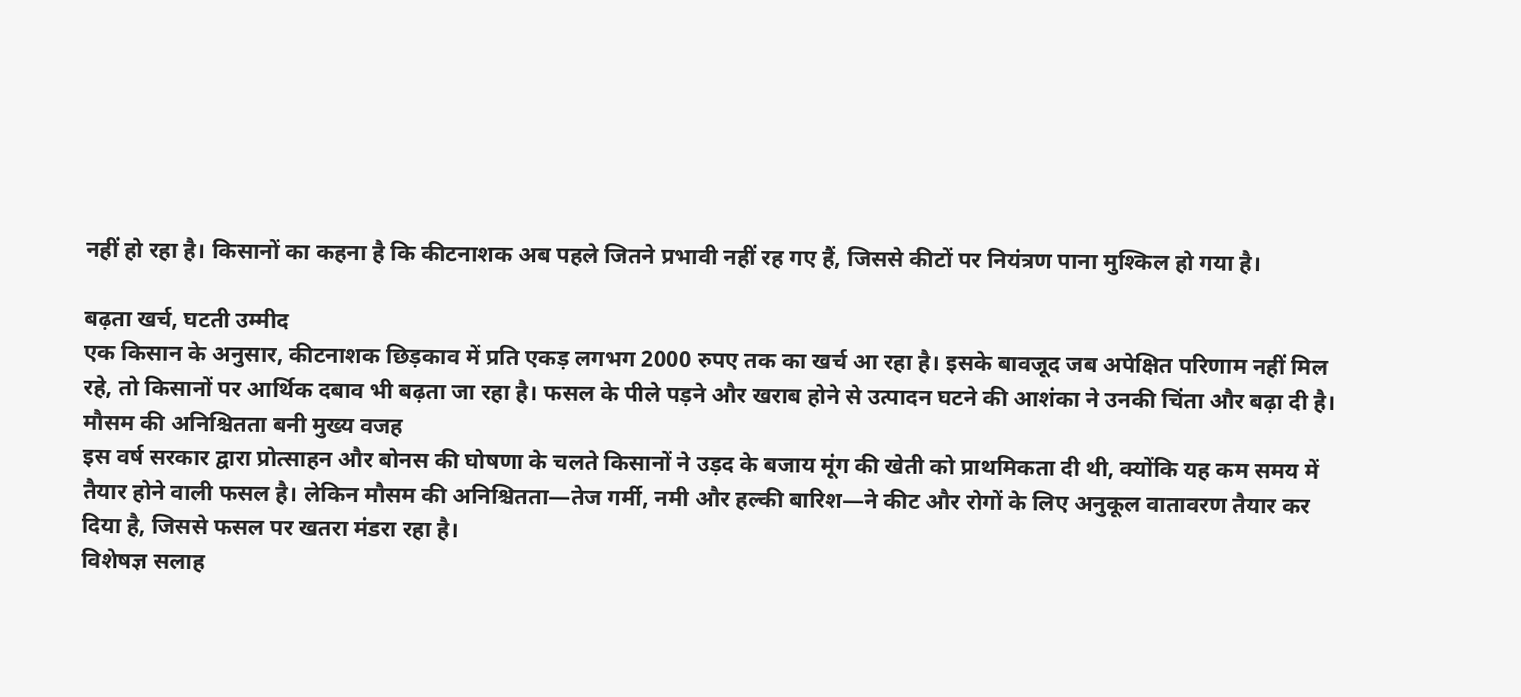नहीं हो रहा है। किसानों का कहना है कि कीटनाशक अब पहले जितने प्रभावी नहीं रह गए हैं, जिससे कीटों पर नियंत्रण पाना मुश्किल हो गया है।

बढ़ता खर्च, घटती उम्मीद
एक किसान के अनुसार, कीटनाशक छिड़काव में प्रति एकड़ लगभग 2000 रुपए तक का खर्च आ रहा है। इसके बावजूद जब अपेक्षित परिणाम नहीं मिल रहे, तो किसानों पर आर्थिक दबाव भी बढ़ता जा रहा है। फसल के पीले पड़ने और खराब होने से उत्पादन घटने की आशंका ने उनकी चिंता और बढ़ा दी है।
मौसम की अनिश्चितता बनी मुख्य वजह
इस वर्ष सरकार द्वारा प्रोत्साहन और बोनस की घोषणा के चलते किसानों ने उड़द के बजाय मूंग की खेती को प्राथमिकता दी थी, क्योंकि यह कम समय में तैयार होने वाली फसल है। लेकिन मौसम की अनिश्चितता—तेज गर्मी, नमी और हल्की बारिश—ने कीट और रोगों के लिए अनुकूल वातावरण तैयार कर दिया है, जिससे फसल पर खतरा मंडरा रहा है।
विशेषज्ञ सलाह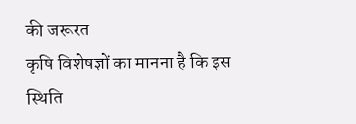की जरूरत
कृषि विशेषज्ञों का मानना है कि इस स्थिति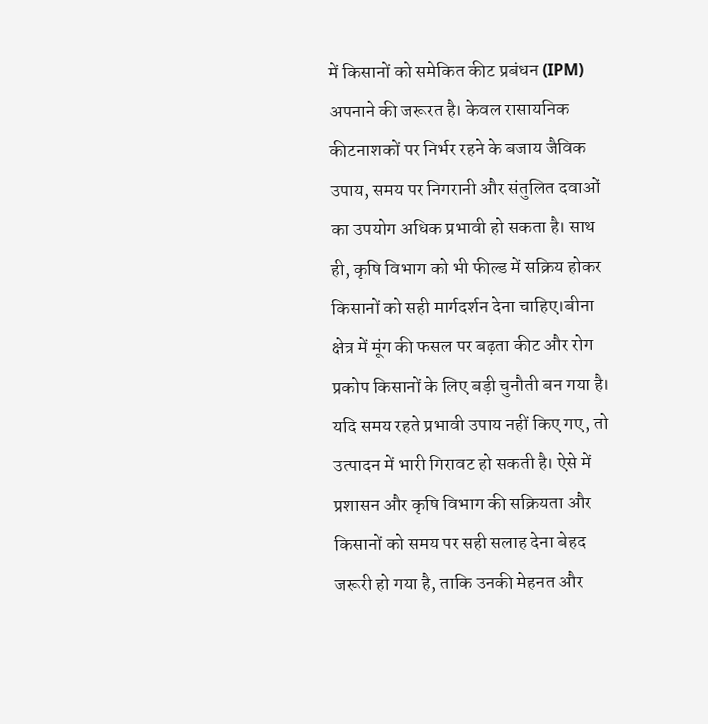में किसानों को समेकित कीट प्रबंधन (IPM) अपनाने की जरूरत है। केवल रासायनिक कीटनाशकों पर निर्भर रहने के बजाय जैविक उपाय, समय पर निगरानी और संतुलित दवाओं का उपयोग अधिक प्रभावी हो सकता है। साथ ही, कृषि विभाग को भी फील्ड में सक्रिय होकर किसानों को सही मार्गदर्शन देना चाहिए।बीना क्षेत्र में मूंग की फसल पर बढ़ता कीट और रोग प्रकोप किसानों के लिए बड़ी चुनौती बन गया है। यदि समय रहते प्रभावी उपाय नहीं किए गए, तो उत्पादन में भारी गिरावट हो सकती है। ऐसे में प्रशासन और कृषि विभाग की सक्रियता और किसानों को समय पर सही सलाह देना बेहद जरूरी हो गया है, ताकि उनकी मेहनत और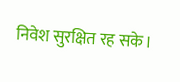निवेश सुरक्षित रह सके।